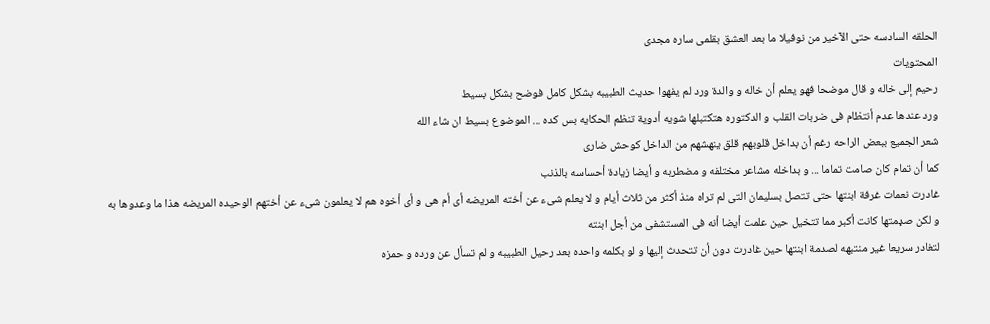الحلقه السادسه حتى الآخير من نوفيلا ما بعد العشق بقلمى ساره مجدى
المحتويات
رحيم إلى خاله و قال موضحا فهو يعلم أن خاله و والدة ورد لم يفهوا حديث الطبيبه بشكل كامل فوضح بشكل بسيط
ورد عندها عدم أنتظام فى ضربات القلب و الدكتوره هتكتبلها شويه أدوية تنظم الحكايه بس كده ... الموضوع بسيط ان شاء الله
شعر الجميع ببعض الراحه رغم أن بداخل قلوبهم قلق ينهشهم من الداخل كوحش ضارى
كما أن تمام كان صامت تماما ... و بداخله مشاعر مختلفه و مضطربه و أيضا زيادة أحساسه بالذنب
غادرت نعمات غرفة ابنتها حتى تتصل بسليمان التى لم تراه منذ أكثر من ثلاث أيام و لا يعلم شىء عن أخته المريضه أى أم هى و أى أخوه هم لا يعلمون شىء عن أختهم الوحيده المريضه هذا ما وعدوها به
و لكن صډمتها كانت أكبر مما تتخيل حين علمت أيضا أنه فى المستشفى من أجل ابنته
لتغادر سريعا غير منتبهه لصدمة ابنتها حين غادرت دون أن تتحدث إليها و لو بكلمه واحده بعد رحيل الطبيبه و لم تسأل عن ورده و حمزه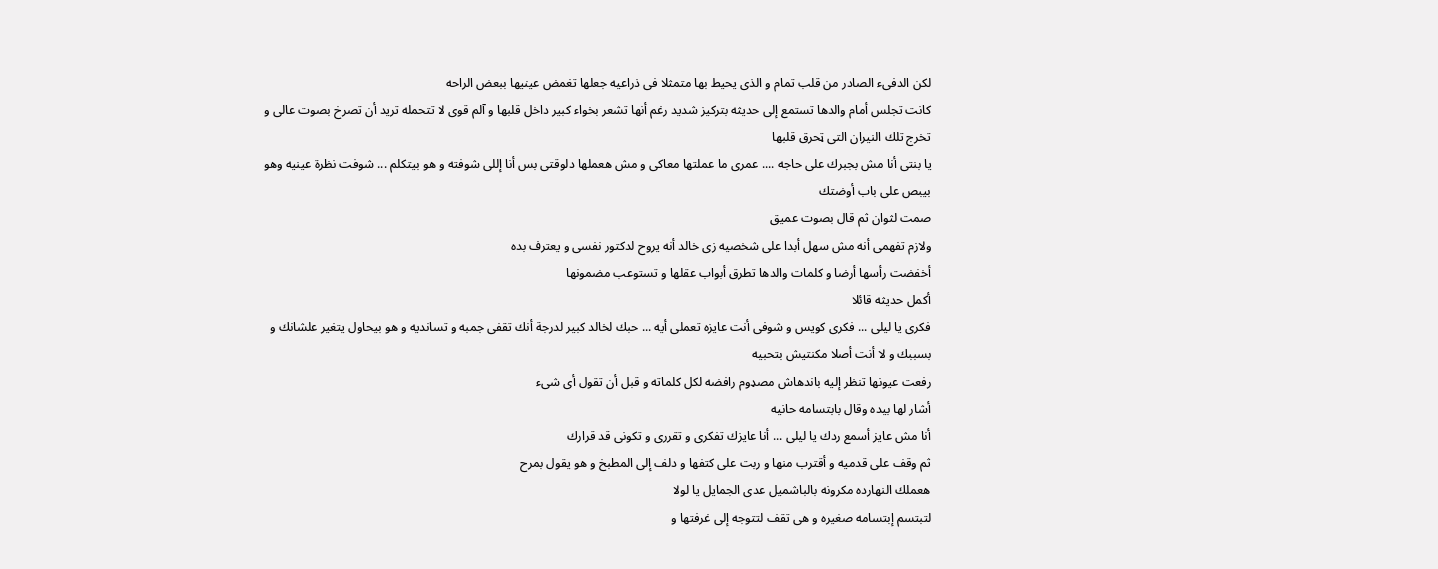لكن الدفىء الصادر من قلب تمام و الذى يحيط بها متمثلا فى ذراعيه جعلها تغمض عينيها ببعض الراحه
كانت تجلس أمام والدها تستمع إلى حديثه بتركيز شديد رغم أنها تشعر بخواء كبير داخل قلبها و آلم قوى لا تتحمله تريد أن تصرخ بصوت عالى و تخرج تلك النيران التى ټحرق قلبها
يا بنتى أنا مش بجبرك على حاجه .... عمرى ما عملتها معاكى و مش هعملها دلوقتى بس أنا إللى شوفته و هو بيتكلم ... شوفت نظرة عينيه وهو بيبص على باب أوضتك
صمت لثوان ثم قال بصوت عميق
ولازم تفهمى أنه مش سهل أبدا على شخصيه زى خالد أنه يروح لدكتور نفسى و يعترف بده
أخفضت رأسها أرضا و كلمات والدها تطرق أبواب عقلها و تستوعب مضمونها
أكمل حديثه قائلا
فكرى يا ليلى ... فكرى كويس و شوفى أنت عايزه تعملى أيه ... حبك لخالد كبير لدرجة أنك تقفى جمبه و تسانديه و هو بيحاول يتغير علشانك و بسببك و لا أنت أصلا مكنتيش بتحبيه
رفعت عيونها تنظر إليه باندهاش مصډوم رافضه لكل كلماته و قبل أن تقول أى شىء
أشار لها بيده وقال بابتسامه حانيه
أنا مش عايز أسمع ردك يا ليلى ... أنا عايزك تفكرى و تقررى و تكونى قد قرارك
ثم وقف على قدميه و أقترب منها و ربت على كتفها و دلف إلى المطبخ و هو يقول بمرح
هعملك النهارده مكرونه بالباشميل عدى الجمايل يا لولا
لتبتسم إبتسامه صغيره و هى تقف لتتوجه إلى غرفتها و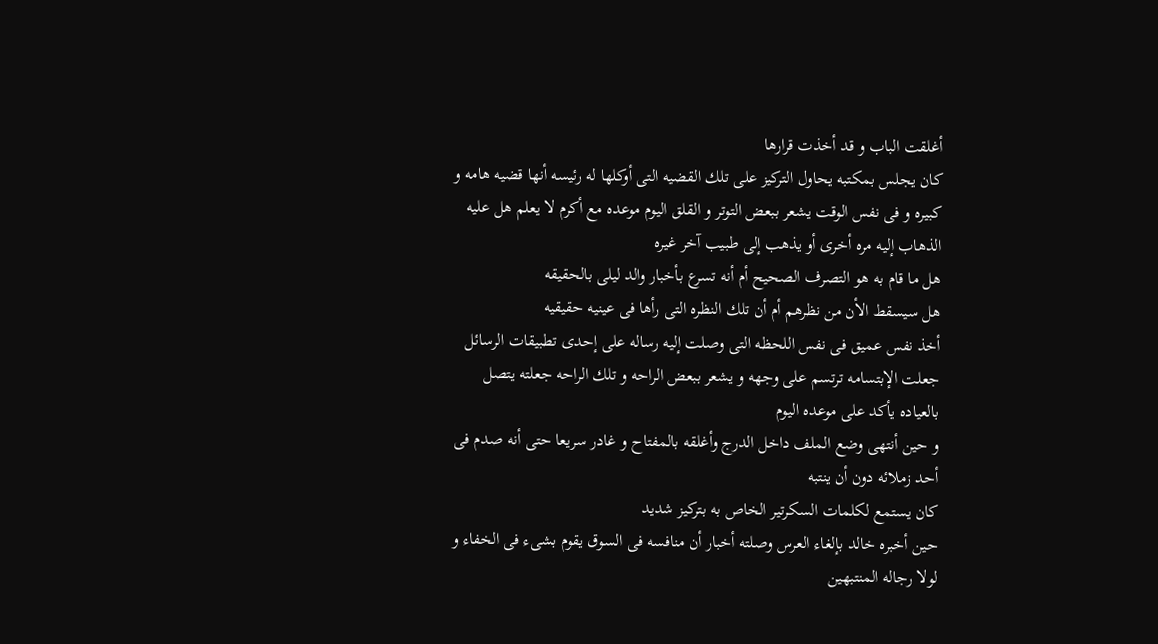أغلقت الباب و قد أخذت قرارها
كان يجلس بمكتبه يحاول التركيز على تلك القضيه التى أوكلها له رئيسه أنها قضيه هامه و كبيره و فى نفس الوقت يشعر ببعض التوتر و القلق اليوم موعده مع أكرم لا يعلم هل عليه الذهاب إليه مره أخرى أو يذهب إلى طبيب آخر غيره
هل ما قام به هو التصرف الصحيح أم أنه تسرع بأخبار والد ليلى بالحقيقه
هل سيسقط الأن من نظرهم أم أن تلك النظره التى رأها فى عينيه حقيقيه
أخذ نفس عميق فى نفس اللحظه التى وصلت إليه رساله على إحدى تطبيقات الرسائل جعلت الإبتسامه ترتسم على وجهه و يشعر ببعض الراحه و تلك الراحه جعلته يتصل بالعياده يأكد على موعده اليوم
و حين أنتهى وضع الملف داخل الدرج وأغلقه بالمفتاح و غادر سريعا حتى أنه صدم فى أحد زملائه دون أن ينتبه
كان يستمع لكلمات السكرتير الخاص به بتركيز شديد
حين أخبره خالد بإلغاء العرس وصلته أخبار أن منافسه فى السوق يقوم بشىء فى الخفاء و لولا رجاله المنتبهين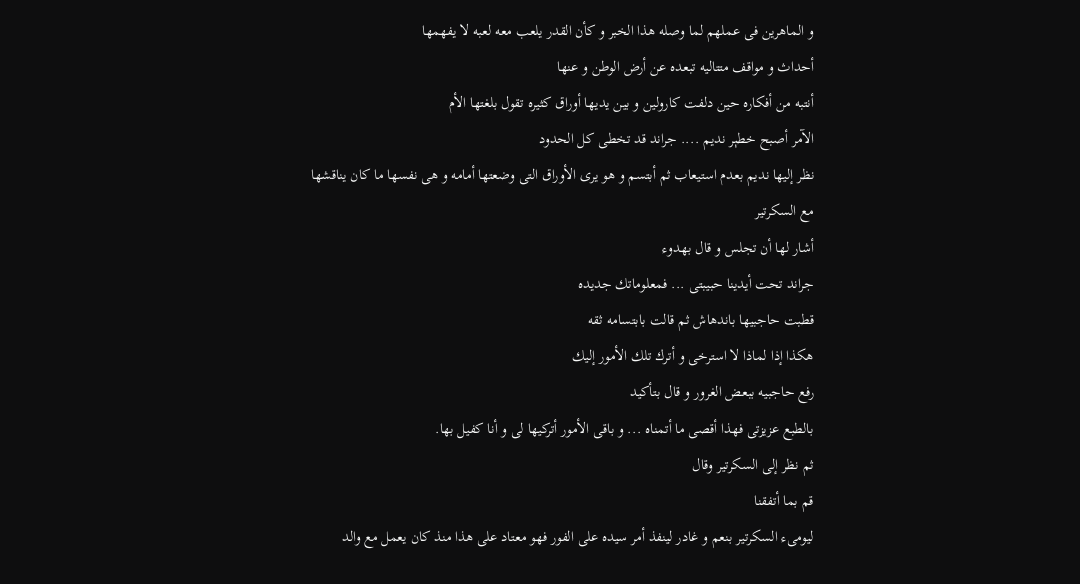و الماهرين فى عملهم لما وصله هذا الخبر و كأن القدر يلعب معه لعبه لا يفهمها
أحداث و مواقف متتاليه تبعده عن أرض الوطن و عنها
أنتبه من أفكاره حين دلفت كارولين و بين يديها أوراق كثيره تقول بلغتها الأم
الآمر أصبح خطېر نديم .... جراند قد تخطى كل الحدود
نظر إليها نديم بعدم استيعاب ثم أبتسم و هو يرى الأوراق التى وضعتها أمامه و هى نفسها ما كان يناقشها مع السكرتير
أشار لها أن تجلس و قال بهدوء
جراند تحت أيدينا حبيبتى ... فمعلوماتك جديده
قطبت حاجبيها باندهاش ثم قالت بابتسامه ثقه
هكذا إذا لماذا لا استرخى و أترك تلك الأمور إليك
رفع حاجبيه ببعض الغرور و قال بتأكيد
بالطبع عزيزتى فهذا أقصى ما أتمناه ... و باقى الأمور أتركيها لى و أنا كفيل بها.
ثم نظر إلى السكرتير وقال
قم بما أتفقنا
ليومىء السكرتير بنعم و غادر لينفذ أمر سيده على الفور فهو معتاد على هذا منذ كان يعمل مع والد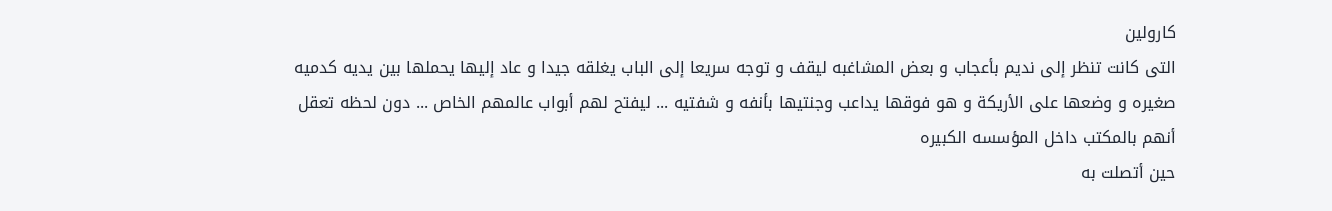كارولين
التى كانت تنظر إلى نديم بأعجاب و بعض المشاغبه ليقف و توجه سريعا إلى الباب يغلقه جيدا و عاد إليها يحملها بين يديه كدميه صغيره و وضعها على الأريكة و هو فوقها يداعب وجنتيها بأنفه و شفتيه ... ليفتح لهم أبواب عالمهم الخاص ... دون لحظه تعقل أنهم بالمكتب داخل المؤسسه الكبيره
حين أتصلت به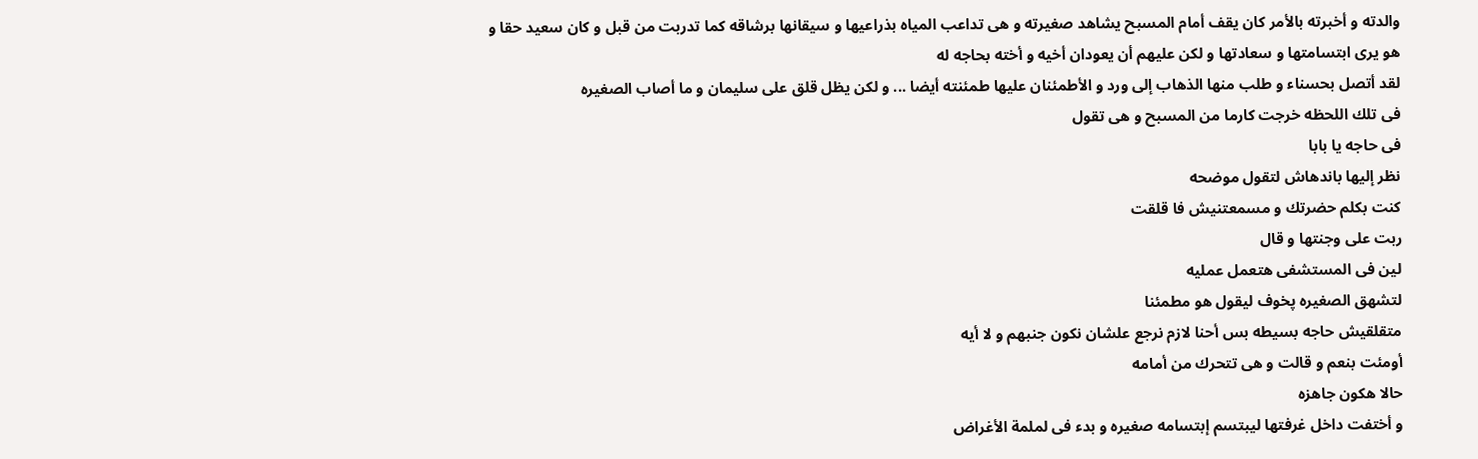والدته و أخبرته بالأمر كان يقف أمام المسبح يشاهد صغيرته و هى تداعب المياه بذراعيها و سيقانها برشاقه كما تدربت من قبل و كان سعيد حقا و هو يرى ابتسامتها و سعادتها و لكن عليهم أن يعودان أخيه و أخته بحاجه له
لقد أتصل بحسناء و طلب منها الذهاب إلى ورد و الأطمئنان عليها طمئنته أيضا ... و لكن يظل قلق على سليمان و ما أصاب الصغيره
فى تلك اللحظه خرجت كارما من المسبح و هى تقول
فى حاجه يا بابا
نظر إليها باندهاش لتقول موضحه
كنت بكلم حضرتك و مسمعتنيش فا قلقت
ربت على وجنتها و قال
لين فى المستشفى هتعمل عمليه
لتشهق الصغيره پخوف ليقول هو مطمئنا
متقلقيش حاجه بسيطه بس أحنا لازم نرجع علشان نكون جنبهم و لا أيه
أومئت بنعم و قالت و هى تتحرك من أمامه
حالا هكون جاهزه
و أختفت داخل غرفتها ليبتسم إبتسامه صغيره و بدء فى لملمة الأغراض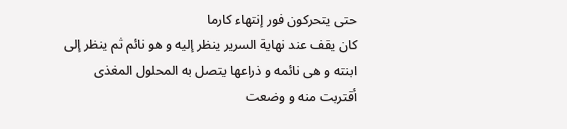حتى يتحركون فور إنتهاء كارما
كان يقف عند نهاية السرير ينظر إليه و هو نائم ثم ينظر إلى ابنته و هى نائمه و ذراعها يتصل به المحلول المغذى
أقتربت منه و وضعت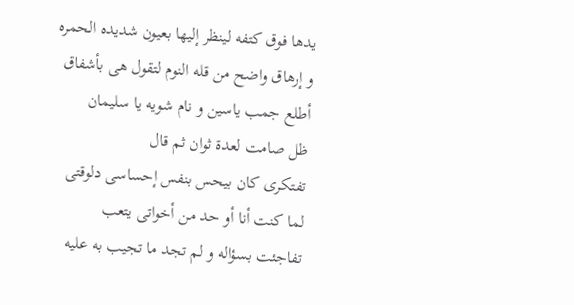يدها فوق كتفه لينظر إليها بعيون شديده الحمره و إرهاق واضح من قله النوم لتقول هى بأشفاق
أطلع جمب ياسين و نام شويه يا سليمان
ظل صامت لعدة ثوان ثم قال
تفتكرى كان بيحس بنفس إحساسى دلوقتى لما كنت أنا أو حد من أخواتى يتعب
تفاجئت بسؤاله و لم تجد ما تجيب به عليه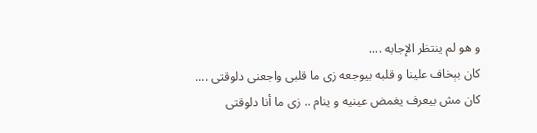و هو لم ينتظر الإجابه ....
كان بېخاف علينا و قلبه بيوجعه زى ما قلبى واجعنى دلوقتى .... كان مش بيعرف يغمض عينيه و ينام .. زى ما أنا دلوقتى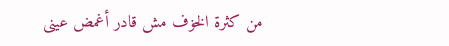من كثرة الخۏف مش قادر أغمض عينى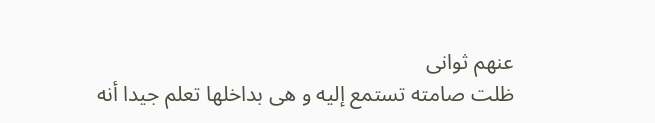عنهم ثوانى
ظلت صامته تستمع إليه و هى بداخلها تعلم جيدا أنه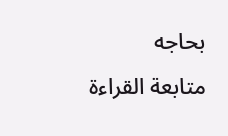بحاجه
متابعة القراءة